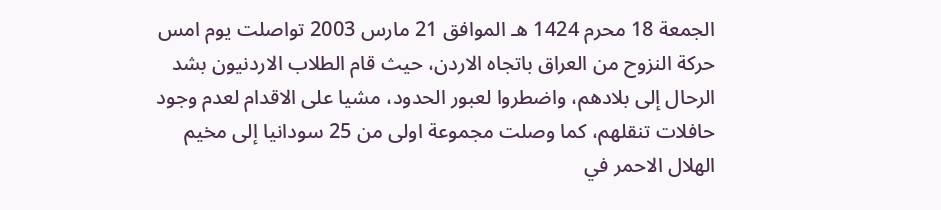الجمعة 18 محرم 1424 هـ الموافق 21 مارس 2003 تواصلت يوم امس حركة النزوح من العراق باتجاه الاردن، حيث قام الطلاب الاردنيون بشد الرحال إلى بلادهم، واضطروا لعبور الحدود، مشيا على الاقدام لعدم وجود حافلات تنقلهم، كما وصلت مجموعة اولى من 25 سودانيا إلى مخيم الهلال الاحمر في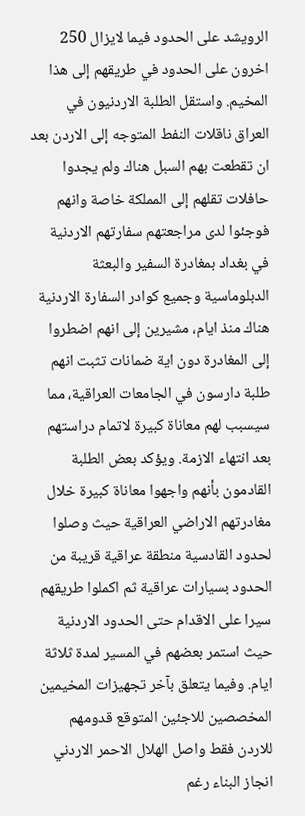الرويشد على الحدود فيما لايزال 250 اخرون على الحدود في طريقهم إلى هذا المخيم. واستقل الطلبة الاردنيون في العراق ناقلات النفط المتوجه إلى الاردن بعد ان تقطعت بهم السبل هناك ولم يجدوا حافلات تقلهم إلى المملكة خاصة وانهم فوجئوا لدى مراجعتهم سفارتهم الاردنية في بغداد بمغادرة السفير والبعثة الدبلوماسية وجميع كوادر السفارة الاردنية هناك منذ ايام، مشيرين إلى انهم اضطروا إلى المغادرة دون اية ضمانات تثبت انهم طلبة دارسون في الجامعات العراقية، مما سيسبب لهم معاناة كبيرة لاتمام دراستهم بعد انتهاء الازمة. ويؤكد بعض الطلبة القادمون بأنهم واجهوا معاناة كبيرة خلال مغادرتهم الاراضي العراقية حيث وصلوا لحدود القادسية منطقة عراقية قريبة من الحدود بسيارات عراقية ثم اكملوا طريقهم سيرا على الاقدام حتى الحدود الاردنية حيث استمر بعضهم في المسير لمدة ثلاثة ايام. وفيما يتعلق بآخر تجهيزات المخيمين المخصصين للاجئين المتوقع قدومهم للاردن فقط واصل الهلال الاحمر الاردني انجاز البناء رغم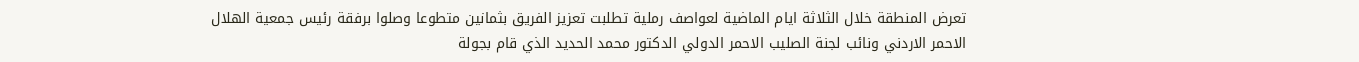تعرض المنطقة خلال الثلاثة ايام الماضية لعواصف رملية تطلبت تعزيز الفريق بثمانين متطوعا وصلوا برفقة رئيس جمعية الهلال الاحمر الاردني ونائب لجنة الصليب الاحمر الدولي الدكتور محمد الحديد الذي قام بجولة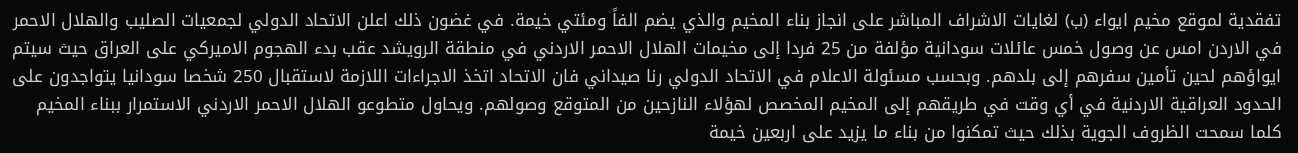تفقدية لموقع مخيم ايواء (ب) لغايات الاشراف المباشر على انجاز بناء المخيم والذي يضم الفاً ومئتي خيمة. في غضون ذلك اعلن الاتحاد الدولي لجمعيات الصليب والهلال الاحمر في الاردن امس عن وصول خمس عائلات سودانية مؤلفة من 25 فردا إلى مخيمات الهلال الاحمر الاردني في منطقة الرويشد عقب بدء الهجوم الاميركي على العراق حيث سيتم ايواؤهم لحين تأمين سفرهم إلى بلدهم. وبحسب مسئولة الاعلام في الاتحاد الدولي رنا صيداني فان الاتحاد اتخذ الاجراءات اللازمة لاستقبال 250 شخصا سودانيا يتواجدون على الحدود العراقية الاردنية في أي وقت في طريقهم إلى المخيم المخصص لهؤلاء النازحين من المتوقع وصولهم. ويحاول متطوعو الهلال الاحمر الاردني الاستمرار ببناء المخيم كلما سمحت الظروف الجوية بذلك حيث تمكنوا من بناء ما يزيد على اربعين خيمة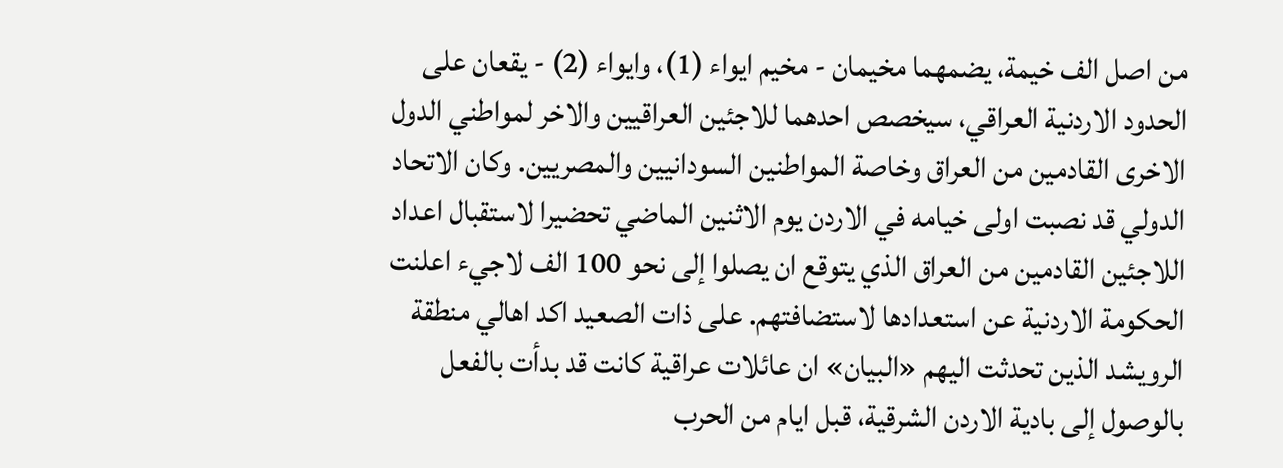من اصل الف خيمة، يضمهما مخيمان - مخيم ايواء (1)، وايواء (2) - يقعان على الحدود الاردنية العراقي، سيخصص احدهما للاجئين العراقيين والاخر لمواطني الدول الاخرى القادمين من العراق وخاصة المواطنين السودانيين والمصريين. وكان الاتحاد الدولي قد نصبت اولى خيامه في الاردن يوم الاثنين الماضي تحضيرا لاستقبال اعداد اللاجئين القادمين من العراق الذي يتوقع ان يصلوا إلى نحو 100 الف لاجيء اعلنت الحكومة الاردنية عن استعدادها لاستضافتهم. على ذات الصعيد اكد اهالي منطقة الرويشد الذين تحدثت اليهم «البيان» ان عائلات عراقية كانت قد بدأت بالفعل بالوصول إلى بادية الاردن الشرقية، قبل ايام من الحرب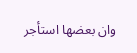وان بعضها استأجر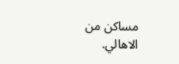مساكن من الاهالي.